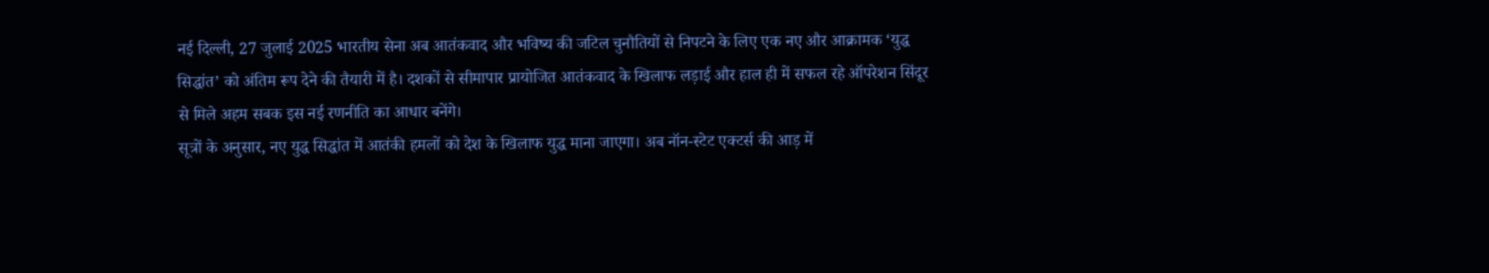नई दिल्ली, 27 जुलाई 2025 भारतीय सेना अब आतंकवाद और भविष्य की जटिल चुनौतियों से निपटने के लिए एक नए और आक्रामक ‘युद्ध सिद्धांत’ को अंतिम रूप देने की तैयारी में है। दशकों से सीमापार प्रायोजित आतंकवाद के खिलाफ लड़ाई और हाल ही में सफल रहे ऑपरेशन सिंदूर से मिले अहम सबक इस नई रणनीति का आधार बनेंगे।
सूत्रों के अनुसार, नए युद्ध सिद्धांत में आतंकी हमलों को देश के खिलाफ युद्ध माना जाएगा। अब नॉन-स्टेट एक्टर्स की आड़ में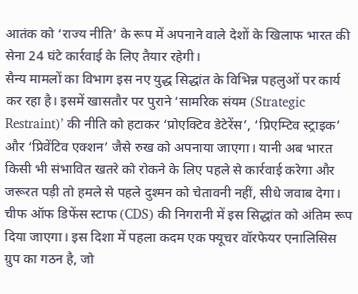आतंक को ‘राज्य नीति’ के रूप में अपनाने वाले देशों के खिलाफ भारत की सेना 24 घंटे कार्रवाई के लिए तैयार रहेगी।
सैन्य मामलों का विभाग इस नए युद्ध सिद्धांत के विभिन्न पहलुओं पर कार्य कर रहा है। इसमें खासतौर पर पुराने ‘सामरिक संयम (Strategic Restraint)’ की नीति को हटाकर ‘प्रोएक्टिव डेटेरेंस’, ‘प्रिएम्टिव स्ट्राइक’ और ‘प्रिवेंटिव एक्शन’ जैसे रुख को अपनाया जाएगा। यानी अब भारत किसी भी संभावित खतरे को रोकने के लिए पहले से कार्रवाई करेगा और जरूरत पड़ी तो हमले से पहले दुश्मन को चेतावनी नहीं, सीधे जवाब देगा।
चीफ ऑफ डिफेंस स्टाफ (CDS) की निगरानी में इस सिद्धांत को अंतिम रूप दिया जाएगा। इस दिशा में पहला कदम एक फ्यूचर वॉरफेयर एनालिसिस ग्रुप का गठन है, जो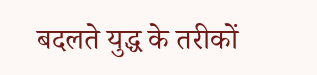बदलते युद्ध के तरीकों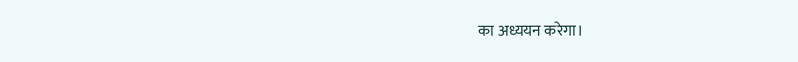का अध्ययन करेगा।